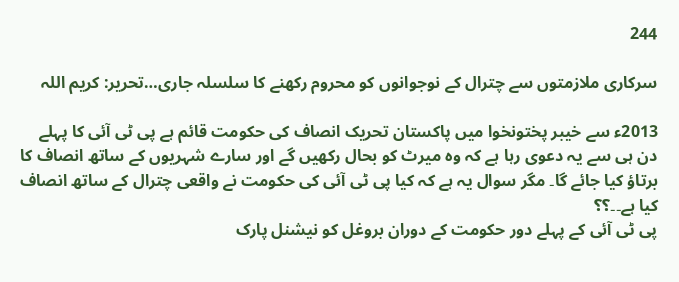244

سرکاری ملازمتوں سے چترال کے نوجوانوں کو محروم رکھنے کا سلسلہ جاری…تحریر: کریم اللہ

2013ء سے خیبر پختونخوا میں پاکستان تحریک انصاف کی حکومت قائم ہے پی ٹی آئی کا پہلے دن ہی سے یہ دعوی رہا ہے کہ وہ میرٹ کو بحال رکھیں گے اور سارے شہریوں کے ساتھ انصاف کا برتاؤ کیا جائے گا۔ مگر سوال یہ ہے کہ کیا پی ٹی آئی کی حکومت نے واقعی چترال کے ساتھ انصاف کیا ہے۔۔؟؟
پی ٹی آئی کے پہلے دور حکومت کے دوران بروغل کو نیشنل پارک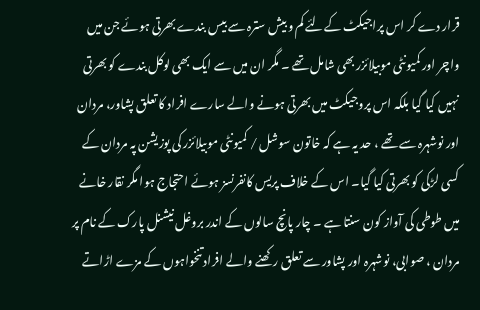قرار دے کر اس پراجیکٹ کےلئے کم و بیش سترہ سے بیس بندے بھرتی ہوئے جن میں واچر اور کمیونٹی موبیلائزر بھی شامل تھے ۔ مگر ان میں سے ایک بھی لوکل بندے کو بھرتی نہیں کیا گیا بلکہ اس پروجیکٹ میں بھرتی ہونے والے سارے افراد کا تعلق پشاور، مردان اور نوشہرہ سے تھے ، حد یہ ہے کہ خاتون سوشل / کمیونٹی موبیلائزر کی پوزیشن پہ مردان کے کسی لڑکی کو بھرتی کیا گیا۔ اس کے خلاف پریس کانفرنسز ہوئے احتجاج ہوا مگر نقار خانے میں طوطی کی آواز کون سنتا ہے ۔ چار پانچ سالوں کے اندر بروغل نیشنل پارک کے نام پر مردان ، صوابی، نوشہرہ اور پشاور سے تعلق رکھنے والے افراد تنخواہوں کے مزے اڑاتے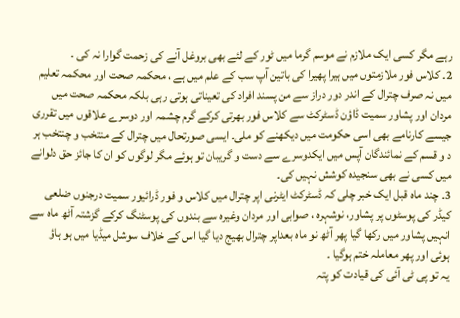رہے مگر کسی ایک ملازم نے موسم گرما میں ٹور کے لئے بھی بروغل آنے کی زحمت گوارا نہ کی ۔
2۔ کلاس فور ملازمتوں میں ہیرا پھیرا کی باتین آپ سب کے علم میں ہے ، محکمہ صحت اور محکمہ تعلیم میں نہ صرف چترال کے اندر دور دراز سے من پسند افراد کی تعیناتی ہوتی رہی بلکہ محکمہ صحت میں مردان اور پشاور سمیت ڈاؤن ڈسٹرکٹ سے کلاس فور بھرتی کرکے گرم چشمہ اور دوسرے علاقوں میں تقرری جیسے کارنامے بھی اسی حکومت میں دیکھنے کو ملی۔ ایسی صورتحال میں چترال کے منتخب و چنتخب ہر د و قسم کے نمائندگان آپس میں ایکدوسرے سے دست و گریبان تو ہوئے مگر لوگوں کو ان کا جائز حق دلوانے میں کسی نے بھی سنجیدہ کوشش نہیں کی۔
3۔ چند ماہ قبل ایک خبر چلی کہ ڈسٹرکٹ ایٹرنی اپر چترال میں کلاس و فور ڈرائیور سمیت درجنوں ضلعی کیڈر کی پوسٹوں پر پشاور، نوشہرہ ، صوابی اور مردان وغیرہ سے بندوں کی پوسٹنگ کرکے گزشتہ آٹھ ماہ سے انہیں پشاور میں رکھا گیا پھر آٹھ نو ماہ بعداپر چترال بھیج دیا گیا اس کے خلاف سوشل میڈیا میں ہو ہاؤ ہوئی اور پھر معاملہ ختم ہوگیا ۔
یہ تو پی ٹی آئی کی قیادت کو پتہ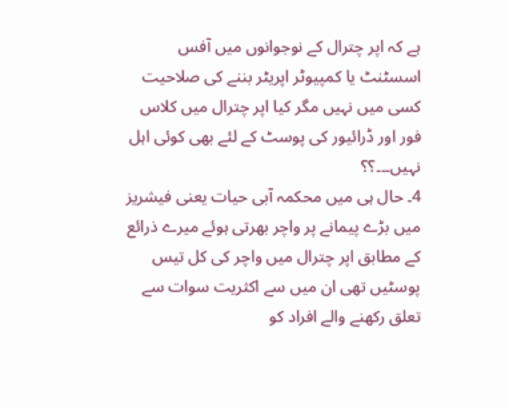ہے کہ اپر چترال کے نوجوانوں میں آفس اسسٹنٹ یا کمپیوٹر اپریٹر بننے کی صلاحیت کسی میں نہیں مگر کیا اپر چترال میں کلاس فور اور ڈرائیور کی پوسٹ کے لئے بھی کوئی اہل نہیں۔۔۔؟؟
4۔ حال ہی میں محکمہ آبی حیات یعنی فیشریز میں بڑے پیمانے پر واچر بھرتی ہوئے میرے ذرائع کے مطابق اپر چترال میں واچر کی کل تیس پوسٹیں تھی ان میں سے اکثریت سوات سے تعلق رکھنے والے افراد کو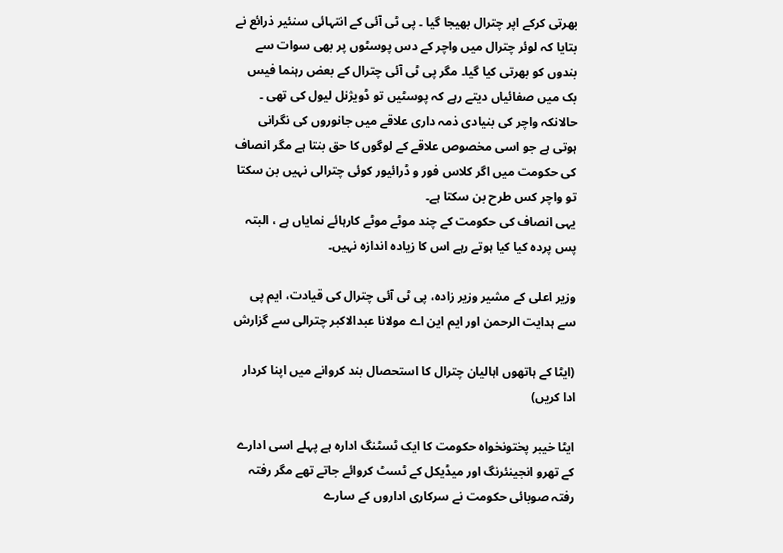بھرتی کرکے اپر چترال بھیجا گیا ۔ پی ٹی آئی کے انتہائی سنئیر ذرائع نے بتایا کہ لوئر چترال میں واچر کے دس پوسٹوں پر بھی سوات سے بندوں کو بھرتی کیا گیا۔ مگر پی ٹی آئی چترال کے بعض رہنما فیس بک میں صفائیاں دیتے رہے کہ پوسٹیں تو ڈویژنل لیول کی تھی ۔ حالانکہ واچر کی بنیادی ذمہ داری علاقے میں جانوروں کی نگرانی ہوتی ہے جو اسی مخصوص علاقے کے لوگوں کا حق بنتا ہے مگر انصاف کی حکومت میں اگر کلاس فور و ڈرائیور کوئی چترالی نہیں بن سکتا تو واچر کس طرح بن سکتا ہے۔
یہی انصاف کی حکومت کے چند موٹے موٹے کارہائے نمایاں ہے ، البتہ پس پردہ کیا کیا ہوتے رہے اس کا زیادہ اندازہ نہیں۔

وزیر اعلی کے مشیر وزیر زادہ، پی ٹی آئی چترال کی قیادت، ایم پی سے ہدایت الرحمن اور ایم این اے مولانا عبدالاکبر چترالی سے گزارش

(ایٹا کے ہاتھوں اہالیان چترال کا استحصال بند کروانے میں اپنا کردار ادا کریں)

ایٹا خیبر پختونخواہ حکومت کا ایک ٹسٹنگ ادارہ ہے پہلے اسی ادارے کے تھرو انجینئرنگ اور میڈیکل کے ٹسٹ کروائے جاتے تھے مگر رفتہ رفتہ صوبائی حکومت نے سرکاری اداروں کے سارے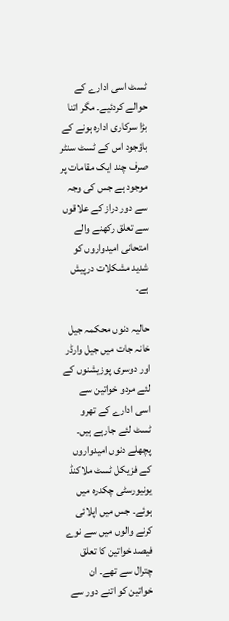ٹسٹ اسی ادارے کے حوالے کردئیے۔ مگر اتنا بڑا سرکاری ادارہ ہونے کے باؤجود اس کے ٹسٹ سنٹر صرف چند ایک مقامات پر موجود ہے جس کی وجہ سے دور دراز کے علاقوں سے تعلق رکھنے والے امتحانی امیدواروں کو شدید مشکلات درپیش ہے۔

حالیہ دنوں محکمہ جیل خانہ جات میں جیل وارڈر اور دوسری پوزیشنوں کے لئے مردو خواتین سے اسی ادارے کے تھرو ٹسٹ لئے جارہے ہیں۔ پچھلے دنوں امیدواروں کے فزیکل ٹسٹ ملاکنڈ یونیورسٹی چکدرہ میں ہوئے۔ جس میں اپلائی کرنے والوں میں سے نوے فیصد خواتین کا تعلق چترال سے تھے۔ ان خواتین کو اتنے دور سے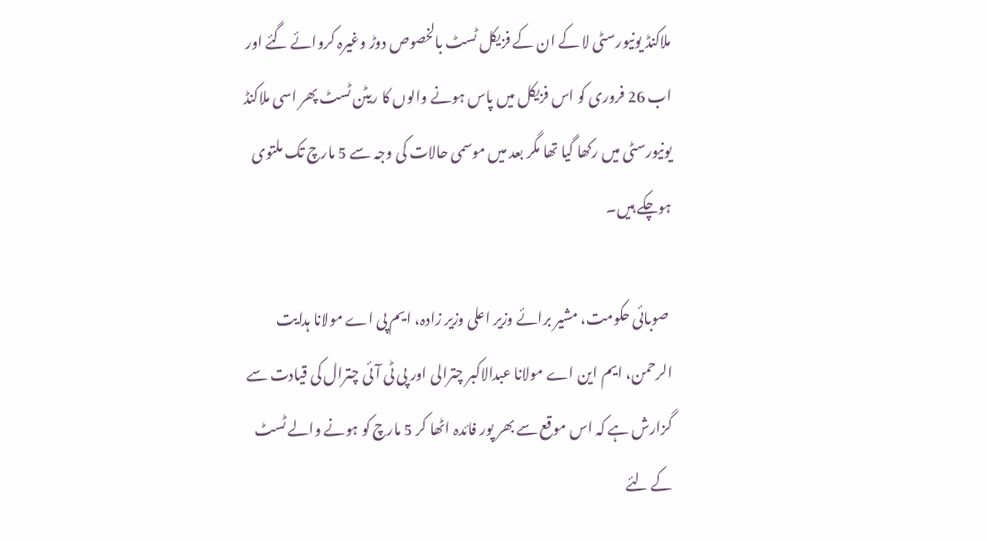ملاکنڈ یونیورسٹی لا کے ان کے فزیکل ٹسٹ بالخصوص دوڑ وغیرہ کروائے گئے اور اب 26 فروری کو اس فزیکل میں پاس ہونے والوں کا ریٹن ٹسٹ پھر اسی ملاکنڈ یونیورسٹی میں رکھا گیا تھا مگر بعد میں موسمی حالات کی وجہ سے 5 مارچ تک ملتوی ہوچکے ہیں۔

 صوبائی حکومت، مشیر برائے وزیر اعلی وزیر زادہ، ایم پی اے مولانا ہدایت الرحمن، ایم این اے مولانا عبدالاکبر چترالی اور پی ٹی آئی چترال کی قیادت سے گزارش ہے کہ اس موقع سے بھر پور فائدہ اٹھا کر 5 مارچ کو ہونے والے ٹسٹ کے لئے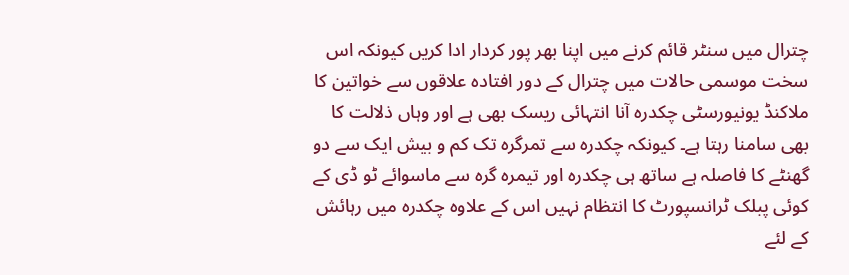چترال میں سنٹر قائم کرنے میں اپنا بھر پور کردار ادا کریں کیونکہ اس سخت موسمی حالات میں چترال کے دور افتادہ علاقوں سے خواتین کا ملاکنڈ یونیورسٹی چکدرہ آنا انتہائی ریسک بھی ہے اور وہاں ذلالت کا بھی سامنا رہتا ہے۔ کیونکہ چکدرہ سے تمرگرہ تک کم و بیش ایک سے دو گھنٹے کا فاصلہ ہے ساتھ ہی چکدرہ اور تیمرہ گرہ سے ماسوائے ٹو ڈی کے کوئی پبلک ٹرانسپورٹ کا انتظام نہیں اس کے علاوہ چکدرہ میں رہائش کے لئے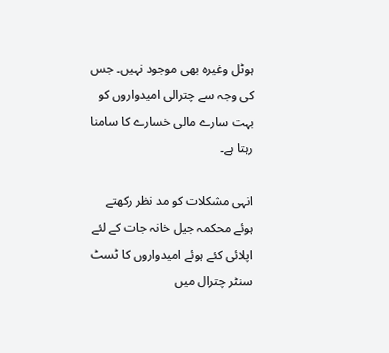ہوٹل وغیرہ بھی موجود نہیں۔ جس کی وجہ سے چترالی امیدواروں کو بہت سارے مالی خسارے کا سامنا رہتا ہے۔

انہی مشکلات کو مد نظر رکھتے ہوئے محکمہ جیل خانہ جات کے لئے اپلائی کئے ہوئے امیدواروں کا ٹسٹ سنٹر چترال میں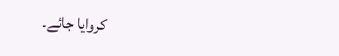کروایا جائے۔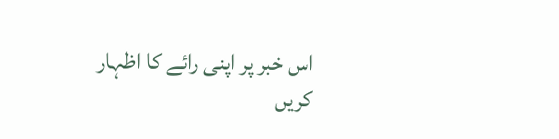اس خبر پر اپنی رائے کا اظہار کریں